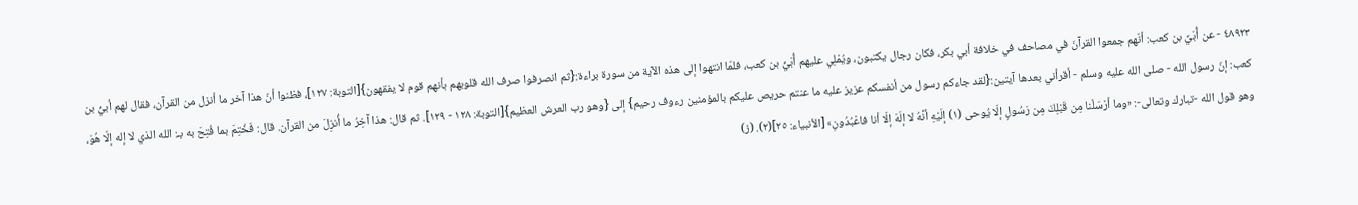٤٨٩٢٣ - عن أُبَيِّ بن كعب: أنّهم جمعوا القرآنَ في مصاحف في خلافة أبي بكر، فكان رجال يكتبون، ويُمْلِي عليهم أُبَيُّ بن كعب، فلمّا انتهوا إلى هذه الآية من سورة براءة:{ثم انصرفوا صرف الله قلوبهم بأنهم قوم لا يفقهون}[التوبة: ١٢٧]، فظنوا أنّ هذا آخر ما أنزل من القرآن، فقال لهم أبيُّ بن كعب: إنّ رسول الله - صلى الله عليه وسلم - أقرأني بعدها آيتين:{لقد جاءكم رسول من أنفسكم عزيز عليه ما عنتم حريص عليكم بالمؤمنين رءوف رحيم} إلى {وهو رب العرش العظيم}[التوبة: ١٢٨ - ١٢٩]. ثم قال: هذا آخِرُ ما أُنزِلَ من القرآن. قال: فَخُتِمَ بما فُتِحَ به بـ: الله الذي لا إله إلّا هُوَ، وهو قول الله -تبارك وتعالى-: «وما أرْسَلْنا مِن قَبْلِكَ مِن رَسُولٍ إلّا يُوحى (١) إلَيْهِ أنَّهُ لا إلَهَ إلّا أنا فاعْبُدُونِ» [الأنبياء: ٢٥](٢). (ز)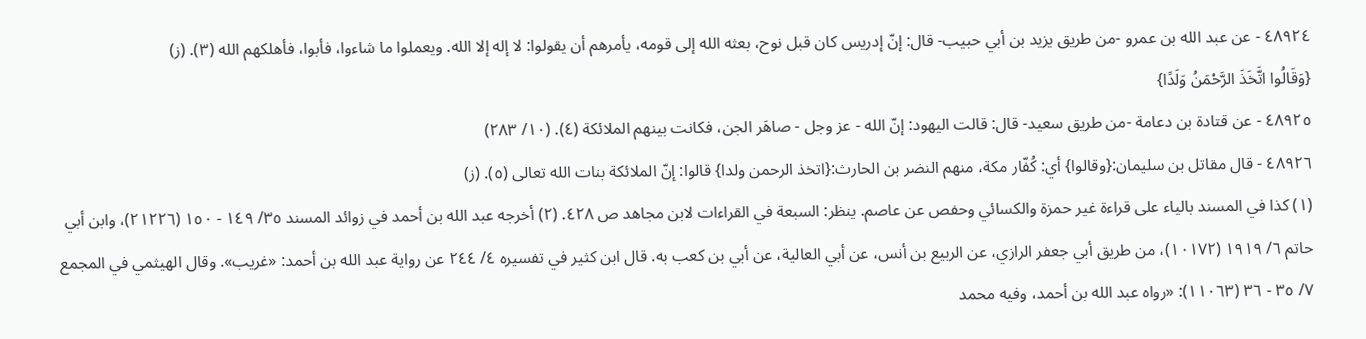٤٨٩٢٤ - عن عبد الله بن عمرو -من طريق يزيد بن أبي حبيب- قال: إنّ إدريس كان قبل نوح، بعثه الله إلى قومه، يأمرهم أن يقولوا: لا إله إلا الله. ويعملوا ما شاءوا، فأبوا، فأهلكهم الله (٣). (ز)
{وَقَالُوا اتَّخَذَ الرَّحْمَنُ وَلَدًا}
٤٨٩٢٥ - عن قتادة بن دعامة -من طريق سعيد- قال: قالت اليهود: إنّ الله - عز وجل - صاهَر الجن، فكانت بينهم الملائكة (٤). (١٠/ ٢٨٣)
٤٨٩٢٦ - قال مقاتل بن سليمان:{وقالوا} أي: كُفّار مكة، منهم النضر بن الحارث:{اتخذ الرحمن ولدا} قالوا: إنّ الملائكة بنات الله تعالى (٥). (ز)
(١) كذا في المسند بالياء على قراءة غير حمزة والكسائي وحفص عن عاصم. ينظر: السبعة في القراءات لابن مجاهد ص ٤٢٨. (٢) أخرجه عبد الله بن أحمد في زوائد المسند ٣٥/ ١٤٩ - ١٥٠ (٢١٢٢٦)، وابن أبي حاتم ٦/ ١٩١٩ (١٠١٧٢)، من طريق أبي جعفر الرازي، عن الربيع بن أنس، عن أبي العالية، عن أبي بن كعب به. قال ابن كثير في تفسيره ٤/ ٢٤٤ عن رواية عبد الله بن أحمد: «غريب». وقال الهيثمي في المجمع ٧/ ٣٥ - ٣٦ (١١٠٦٣): «رواه عبد الله بن أحمد، وفيه محمد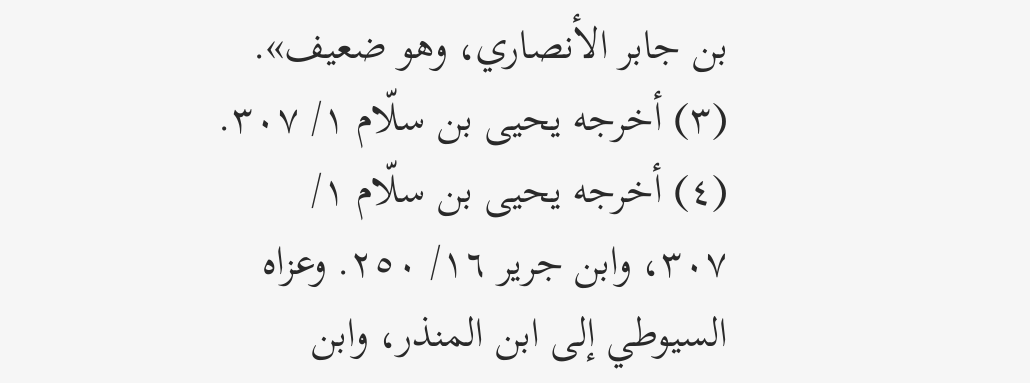بن جابر الأنصاري، وهو ضعيف». (٣) أخرجه يحيى بن سلّام ١/ ٣٠٧. (٤) أخرجه يحيى بن سلّام ١/ ٣٠٧، وابن جرير ١٦/ ٢٥٠. وعزاه السيوطي إلى ابن المنذر، وابن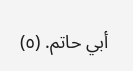أبي حاتم. (٥)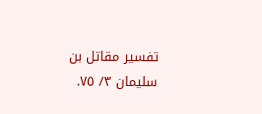تفسير مقاتل بن سليمان ٣/ ٧٥.